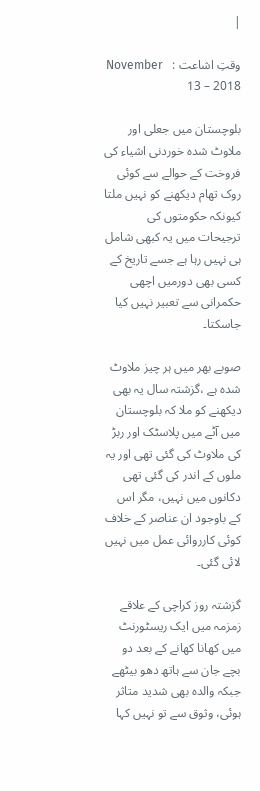|

وقتِ اشاعت :   November 13 – 2018

بلوچستان میں جعلی اور ملاوٹ شدہ خوردنی اشیاء کی فروخت کے حوالے سے کوئی روک تھام دیکھنے کو نہیں ملتا کیونکہ حکومتوں کی ترجیحات میں یہ کبھی شامل ہی نہیں رہا ہے جسے تاریخ کے کسی بھی دورمیں اچھی حکمرانی سے تعبیر نہیں کیا جاسکتا۔

صوبے بھر میں ہر چیز ملاوٹ شدہ ہے ،گزشتہ سال یہ بھی دیکھنے کو ملا کہ بلوچستان میں آٹے میں پلاسٹک اور ربڑ کی ملاوٹ کی گئی تھی اور یہ ملوں کے اندر کی گئی تھی دکانوں میں نہیں، مگر اس کے باوجود ان عناصر کے خلاف کوئی کارروائی عمل میں نہیں لائی گئی۔

گزشتہ روز کراچی کے علاقے زمزمہ میں ایک ریسٹورنٹ میں کھانا کھانے کے بعد دو بچے جان سے ہاتھ دھو بیٹھے جبکہ والدہ بھی شدید متاثر ہوئی، وثوق سے تو نہیں کہا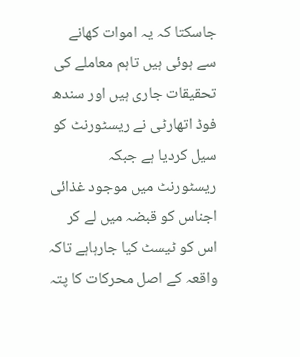جاسکتا کہ یہ اموات کھانے سے ہوئی ہیں تاہم معاملے کی تحقیقات جاری ہیں اور سندھ فوڈ اتھارٹی نے ریسٹورنٹ کو سیل کردیا ہے جبکہ ریسٹورنٹ میں موجود غذائی اجناس کو قبضہ میں لے کر اس کو ٹیسٹ کیا جارہاہے تاکہ واقعہ کے اصل محرکات کا پتہ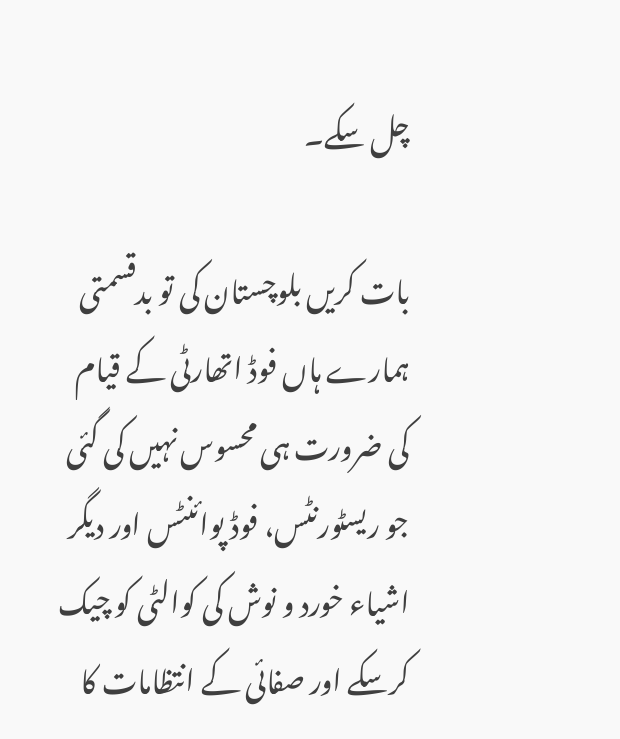چل سکے۔

بات کریں بلوچستان کی تو بدقسمتی ہمارے ہاں فوڈ اتھارٹی کے قیام کی ضرورت ہی محسوس نہیں کی گئی جو ریسٹورنٹس، فوڈ پوائنٹس اور دیگر اشیاء خورد و نوش کی کوالٹی کو چیک کرسکے اور صفائی کے انتظامات کا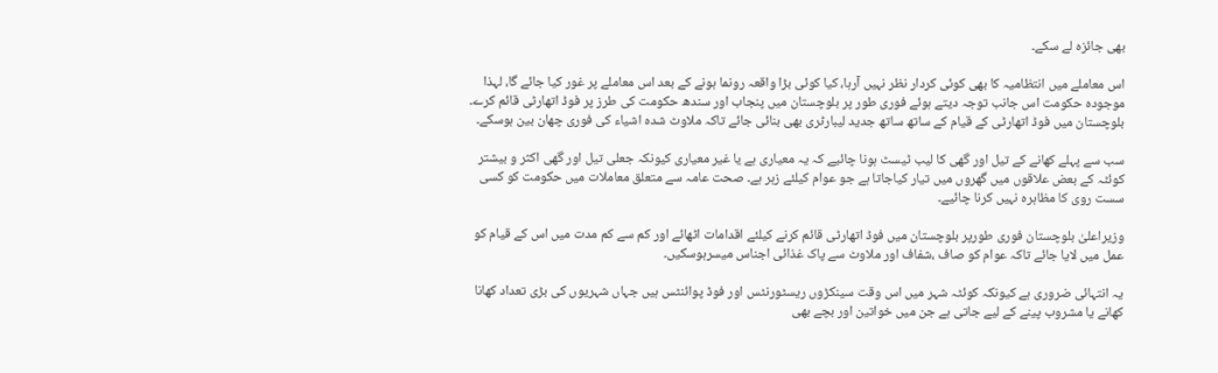بھی جائزہ لے سکے۔

اس معاملے میں انتظامیہ کا بھی کوئی کردار نظر نہیں آرہا، کیا کوئی بڑا واقعہ رونما ہونے کے بعد اس معاملے پر غور کیا جائے گا، لہذا موجودہ حکومت اس جانب توجہ دیتے ہوئے فوری طور پر بلوچستان میں پنجاب اور سندھ حکومت کی طرز پر فوڈ اتھارٹی قائم کرے۔ بلوچستان میں فوڈ اتھارٹی کے قیام کے ساتھ ساتھ جدید لیبارٹری بھی بنائی جائے تاکہ ملاوٹ شدہ اشیاء کی فوری چھان بین ہوسکے۔

سب سے پہلے کھانے کے تیل اور گھی کا لیب ٹیسٹ ہونا چائیے کہ یہ معیاری ہے یا غیر معیاری کیونکہ جعلی تیل اور گھی اکثر و بیشتر کوئٹہ کے بعض علاقوں میں گھروں میں تیار کیاجاتا ہے جو عوام کیلئے زہر ہے۔ صحت عامہ سے متعلق معاملات میں حکومت کو کسی سست روی کا مظاہرہ نہیں کرنا چائیے۔

وزیراعلیٰ بلوچستان فوری طورپر بلوچستان میں فوڈ اتھارٹی قائم کرنے کیلئے اقدامات اٹھائے اور کم سے کم مدت میں اس کے قیام کو عمل میں لایا جائے تاکہ عوام کو صاف ،شفاف اور ملاوٹ سے پاک غذائی اجناس میسرہوسکیں۔

یہ انتہائی ضروری ہے کیونکہ کوئٹہ شہر میں اس وقت سینکڑوں ریسٹورنٹس اور فوڈ پوائنٹس ہیں جہاں شہریوں کی بڑی تعداد کھانا کھانے یا مشروب پینے کے لیے جاتی ہے جن میں خواتین اور بچے بھی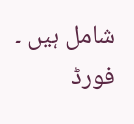شامل ہیں ۔ فورڈ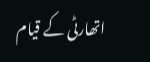اتھارٹی کے قیام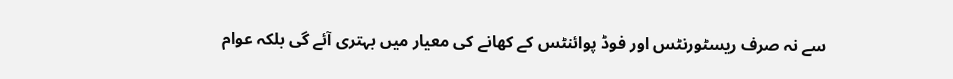سے نہ صرف ریسٹورنٹس اور فوڈ پوائنٹس کے کھانے کی معیار میں بہتری آئے گی بلکہ عوام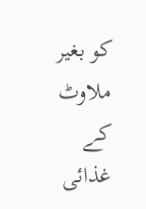کو بغیر ملاوٹ کے غذائی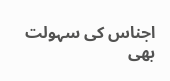اجناس کی سہولت بھی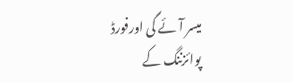میسر آئے گی اورفورڈ پوائزننگ کے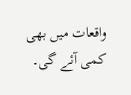واقعات میں بھی کمی آئے گی۔